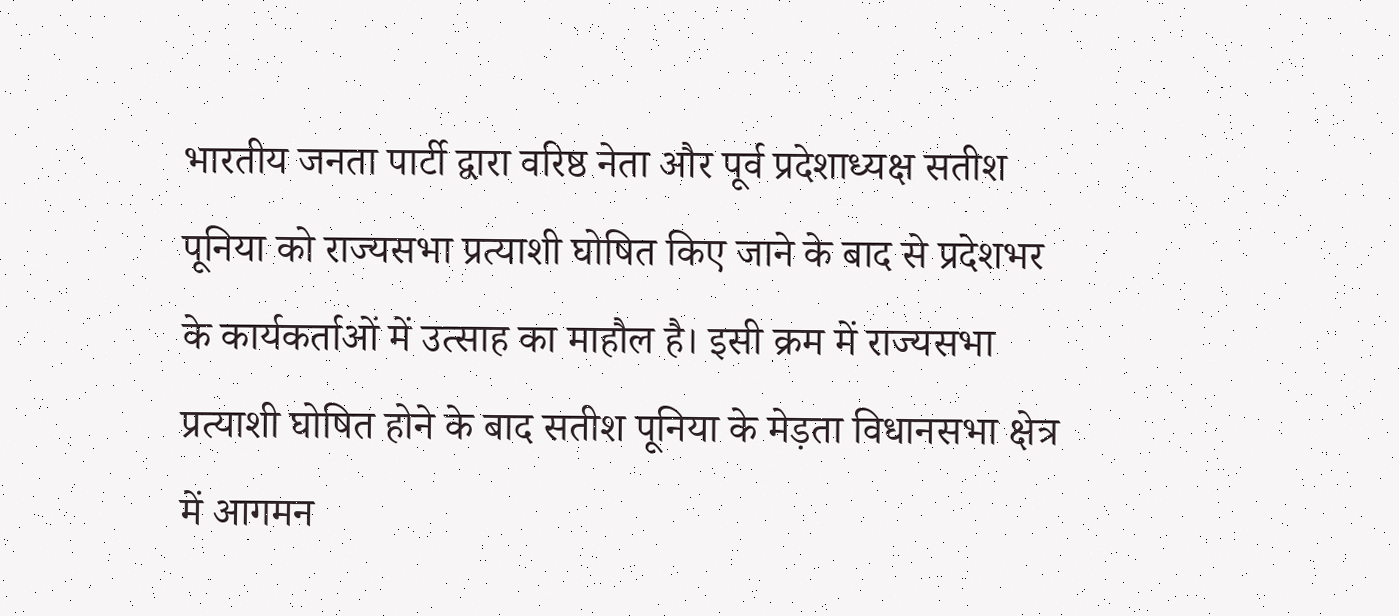भारतीय जनता पार्टी द्वारा वरिष्ठ नेता और पूर्व प्रदेशाध्यक्ष सतीश पूनिया को राज्यसभा प्रत्याशी घोषित किए जाने के बाद से प्रदेशभर के कार्यकर्ताओं में उत्साह का माहौल है। इसी क्रम में राज्यसभा प्रत्याशी घोषित होने के बाद सतीश पूनिया के मेड़ता विधानसभा क्षेत्र में आगमन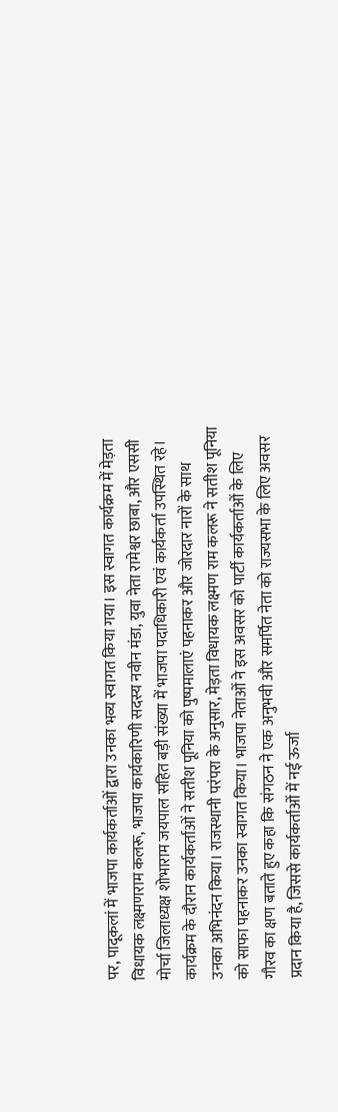पर, पादूकलां में भाजपा कार्यकर्ताओं द्वारा उनका भव्य स्वागत किया गया। इस स्वागत कार्यक्रम में मेड़ता विधायक लक्ष्मणराम कलरू, भाजपा कार्यकारिणी सदस्य नवीन मंडा, युवा नेता रामेश्वर छाबा, और एससी मोर्चा जिलाध्यक्ष शोभाराम जयपाल सहित बड़ी संख्या में भाजपा पदाधिकारी एवं कार्यकर्ता उपस्थित रहे। कार्यक्रम के दौरान कार्यकर्ताओं ने सतीश पूनिया को पुष्पमालाएं पहनाकर और जोरदार नारों के साथ उनका अभिनंदन किया। राजस्थानी परंपरा के अनुसार, मेड़ता विधायक लक्ष्मण राम कलरू ने सतीश पूनिया को साफा पहनाकर उनका स्वागत किया। भाजपा नेताओं ने इस अवसर को पार्टी कार्यकर्ताओं के लिए गौरव का क्षण बताते हुए कहा कि संगठन ने एक अनुभवी और समर्पित नेता को राज्यसभा के लिए अवसर प्रदान किया है, जिससे कार्यकर्ताओं में नई ऊर्जा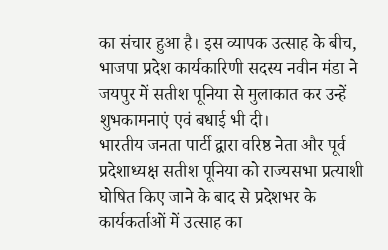का संचार हुआ है। इस व्यापक उत्साह के बीच, भाजपा प्रदेश कार्यकारिणी सदस्य नवीन मंडा ने जयपुर में सतीश पूनिया से मुलाकात कर उन्हें शुभकामनाएं एवं बधाई भी दी।
भारतीय जनता पार्टी द्वारा वरिष्ठ नेता और पूर्व प्रदेशाध्यक्ष सतीश पूनिया को राज्यसभा प्रत्याशी घोषित किए जाने के बाद से प्रदेशभर के कार्यकर्ताओं में उत्साह का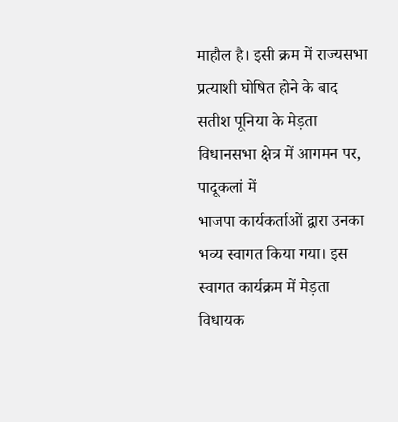माहौल है। इसी क्रम में राज्यसभा प्रत्याशी घोषित होने के बाद सतीश पूनिया के मेड़ता विधानसभा क्षेत्र में आगमन पर, पादूकलां में
भाजपा कार्यकर्ताओं द्वारा उनका भव्य स्वागत किया गया। इस स्वागत कार्यक्रम में मेड़ता विधायक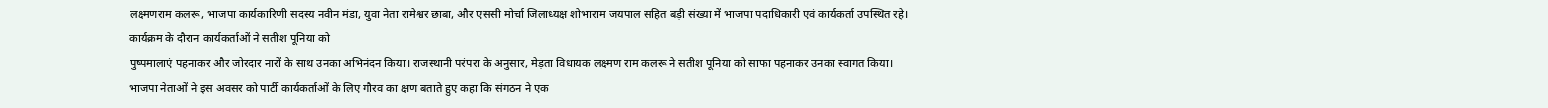लक्ष्मणराम कलरू, भाजपा कार्यकारिणी सदस्य नवीन मंडा, युवा नेता रामेश्वर छाबा, और एससी मोर्चा जिलाध्यक्ष शोभाराम जयपाल सहित बड़ी संख्या में भाजपा पदाधिकारी एवं कार्यकर्ता उपस्थित रहे। कार्यक्रम के दौरान कार्यकर्ताओं ने सतीश पूनिया को
पुष्पमालाएं पहनाकर और जोरदार नारों के साथ उनका अभिनंदन किया। राजस्थानी परंपरा के अनुसार, मेड़ता विधायक लक्ष्मण राम कलरू ने सतीश पूनिया को साफा पहनाकर उनका स्वागत किया। भाजपा नेताओं ने इस अवसर को पार्टी कार्यकर्ताओं के लिए गौरव का क्षण बताते हुए कहा कि संगठन ने एक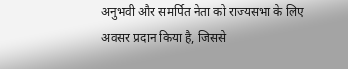अनुभवी और समर्पित नेता को राज्यसभा के लिए अवसर प्रदान किया है, जिससे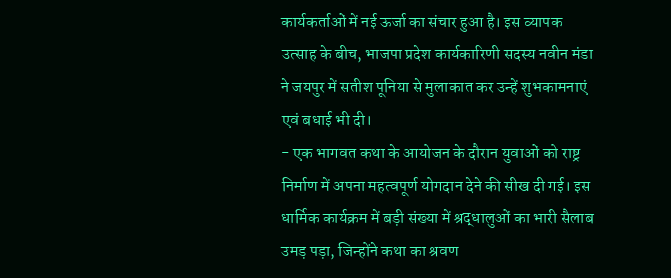कार्यकर्ताओं में नई ऊर्जा का संचार हुआ है। इस व्यापक उत्साह के बीच, भाजपा प्रदेश कार्यकारिणी सदस्य नवीन मंडा ने जयपुर में सतीश पूनिया से मुलाकात कर उन्हें शुभकामनाएं एवं बधाई भी दी।
- एक भागवत कथा के आयोजन के दौरान युवाओं को राष्ट्र निर्माण में अपना महत्वपूर्ण योगदान देने की सीख दी गई। इस धार्मिक कार्यक्रम में बड़ी संख्या में श्रद्धालुओं का भारी सैलाब उमड़ पड़ा, जिन्होंने कथा का श्रवण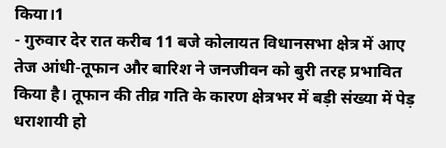किया।1
- गुरुवार देर रात करीब 11 बजे कोलायत विधानसभा क्षेत्र में आए तेज आंधी-तूफान और बारिश ने जनजीवन को बुरी तरह प्रभावित किया है। तूफान की तीव्र गति के कारण क्षेत्रभर में बड़ी संख्या में पेड़ धराशायी हो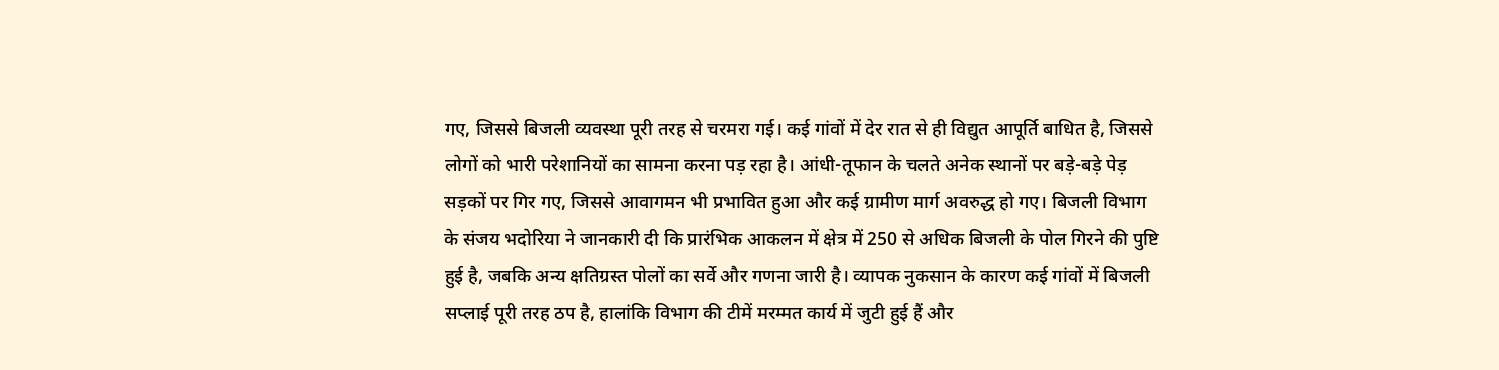गए, जिससे बिजली व्यवस्था पूरी तरह से चरमरा गई। कई गांवों में देर रात से ही विद्युत आपूर्ति बाधित है, जिससे लोगों को भारी परेशानियों का सामना करना पड़ रहा है। आंधी-तूफान के चलते अनेक स्थानों पर बड़े-बड़े पेड़ सड़कों पर गिर गए, जिससे आवागमन भी प्रभावित हुआ और कई ग्रामीण मार्ग अवरुद्ध हो गए। बिजली विभाग के संजय भदोरिया ने जानकारी दी कि प्रारंभिक आकलन में क्षेत्र में 250 से अधिक बिजली के पोल गिरने की पुष्टि हुई है, जबकि अन्य क्षतिग्रस्त पोलों का सर्वे और गणना जारी है। व्यापक नुकसान के कारण कई गांवों में बिजली सप्लाई पूरी तरह ठप है, हालांकि विभाग की टीमें मरम्मत कार्य में जुटी हुई हैं और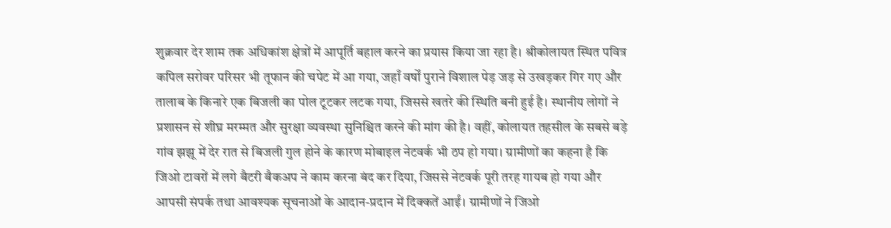शुक्रवार देर शाम तक अधिकांश क्षेत्रों में आपूर्ति बहाल करने का प्रयास किया जा रहा है। श्रीकोलायत स्थित पवित्र कपिल सरोवर परिसर भी तूफान की चपेट में आ गया, जहाँ वर्षों पुराने विशाल पेड़ जड़ से उखड़कर गिर गए और तालाब के किनारे एक बिजली का पोल टूटकर लटक गया, जिससे खतरे की स्थिति बनी हुई है। स्थानीय लोगों ने प्रशासन से शीघ्र मरम्मत और सुरक्षा व्यवस्था सुनिश्चित करने की मांग की है। वहीं, कोलायत तहसील के सबसे बड़े गांव झझू में देर रात से बिजली गुल होने के कारण मोबाइल नेटवर्क भी ठप हो गया। ग्रामीणों का कहना है कि जिओ टावरों में लगे बैटरी बैकअप ने काम करना बंद कर दिया, जिससे नेटवर्क पूरी तरह गायब हो गया और आपसी संपर्क तथा आवश्यक सूचनाओं के आदान-प्रदान में दिक्कतें आईं। ग्रामीणों ने जिओ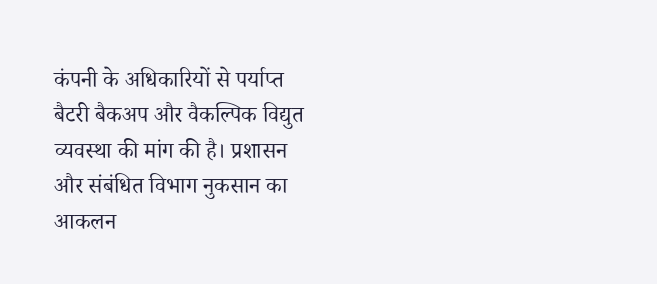कंपनी के अधिकारियों से पर्याप्त बैटरी बैकअप और वैकल्पिक विद्युत व्यवस्था की मांग की है। प्रशासन और संबंधित विभाग नुकसान का आकलन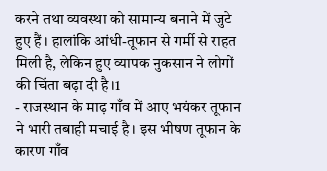करने तथा व्यवस्था को सामान्य बनाने में जुटे हुए हैं। हालांकि आंधी-तूफान से गर्मी से राहत मिली है, लेकिन हुए व्यापक नुकसान ने लोगों की चिंता बढ़ा दी है।1
- राजस्थान के माढ़ गाँव में आए भयंकर तूफान ने भारी तबाही मचाई है। इस भीषण तूफान के कारण गाँव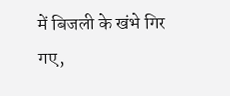में बिजली के खंभे गिर गए,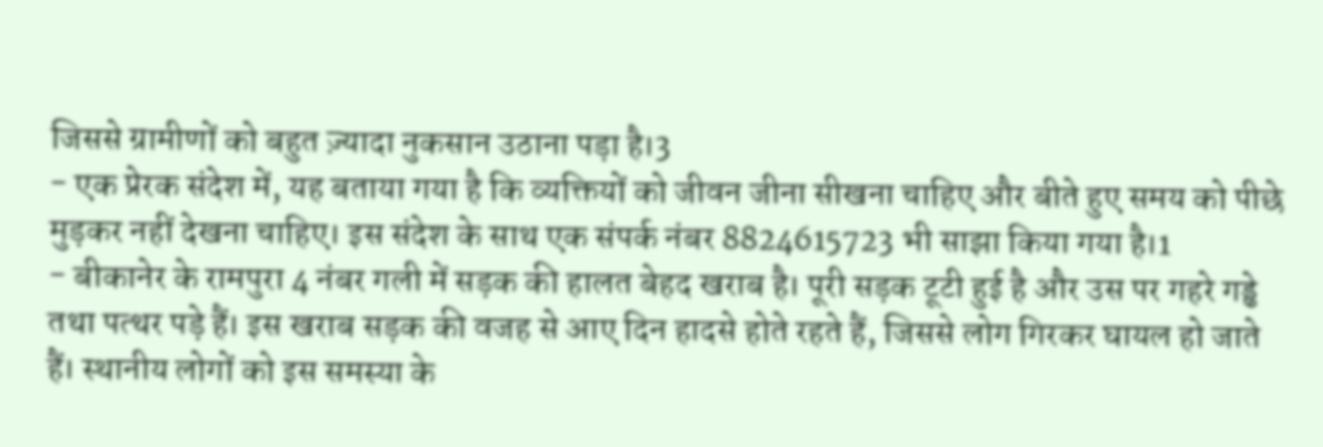जिससे ग्रामीणों को बहुत ज़्यादा नुकसान उठाना पड़ा है।3
- एक प्रेरक संदेश में, यह बताया गया है कि व्यक्तियों को जीवन जीना सीखना चाहिए और बीते हुए समय को पीछे मुड़कर नहीं देखना चाहिए। इस संदेश के साथ एक संपर्क नंबर 8824615723 भी साझा किया गया है।1
- बीकानेर के रामपुरा 4 नंबर गली में सड़क की हालत बेहद खराब है। पूरी सड़क टूटी हुई है और उस पर गहरे गड्ढे तथा पत्थर पड़े हैं। इस खराब सड़क की वजह से आए दिन हादसे होते रहते हैं, जिससे लोग गिरकर घायल हो जाते हैं। स्थानीय लोगों को इस समस्या के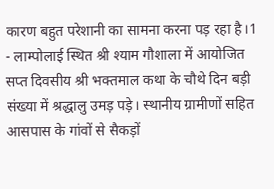कारण बहुत परेशानी का सामना करना पड़ रहा है।1
- लाम्पोलाई स्थित श्री श्याम गौशाला में आयोजित सप्त दिवसीय श्री भक्तमाल कथा के चौथे दिन बड़ी संख्या में श्रद्धालु उमड़ पड़े। स्थानीय ग्रामीणों सहित आसपास के गांवों से सैकड़ों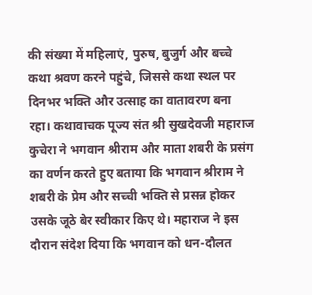की संख्या में महिलाएं, पुरुष, बुजुर्ग और बच्चे कथा श्रवण करने पहुंचे, जिससे कथा स्थल पर दिनभर भक्ति और उत्साह का वातावरण बना रहा। कथावाचक पूज्य संत श्री सुखदेवजी महाराज कुचेरा ने भगवान श्रीराम और माता शबरी के प्रसंग का वर्णन करते हुए बताया कि भगवान श्रीराम ने शबरी के प्रेम और सच्ची भक्ति से प्रसन्न होकर उसके जूठे बेर स्वीकार किए थे। महाराज ने इस दौरान संदेश दिया कि भगवान को धन-दौलत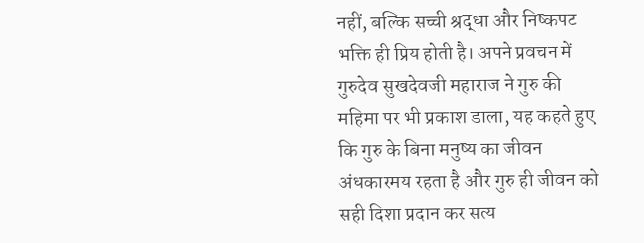नहीं, बल्कि सच्ची श्रद्धा और निष्कपट भक्ति ही प्रिय होती है। अपने प्रवचन में गुरुदेव सुखदेवजी महाराज ने गुरु की महिमा पर भी प्रकाश डाला, यह कहते हुए कि गुरु के बिना मनुष्य का जीवन अंधकारमय रहता है और गुरु ही जीवन को सही दिशा प्रदान कर सत्य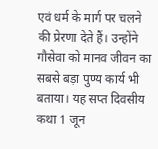एवं धर्म के मार्ग पर चलने की प्रेरणा देते हैं। उन्होंने गौसेवा को मानव जीवन का सबसे बड़ा पुण्य कार्य भी बताया। यह सप्त दिवसीय कथा 1 जून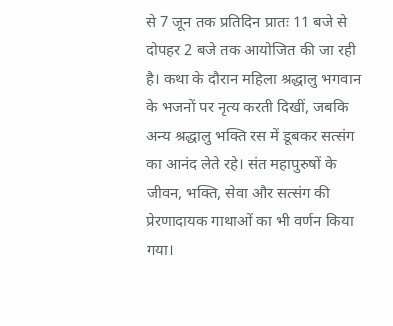से 7 जून तक प्रतिदिन प्रातः 11 बजे से दोपहर 2 बजे तक आयोजित की जा रही है। कथा के दौरान महिला श्रद्धालु भगवान के भजनों पर नृत्य करती दिखीं, जबकि अन्य श्रद्धालु भक्ति रस में डूबकर सत्संग का आनंद लेते रहे। संत महापुरुषों के जीवन, भक्ति, सेवा और सत्संग की प्रेरणादायक गाथाओं का भी वर्णन किया गया।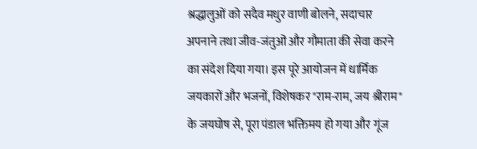श्रद्धालुओं को सदैव मधुर वाणी बोलने, सदाचार अपनाने तथा जीव-जंतुओं और गौमाता की सेवा करने का संदेश दिया गया। इस पूरे आयोजन में धार्मिक जयकारों और भजनों, विशेषकर "राम-राम, जय श्रीराम" के जयघोष से, पूरा पंडाल भक्तिमय हो गया और गूंज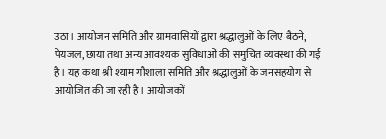उठा। आयोजन समिति और ग्रामवासियों द्वारा श्रद्धालुओं के लिए बैठने, पेयजल, छाया तथा अन्य आवश्यक सुविधाओं की समुचित व्यवस्था की गई है। यह कथा श्री श्याम गौशाला समिति और श्रद्धालुओं के जनसहयोग से आयोजित की जा रही है। आयोजकों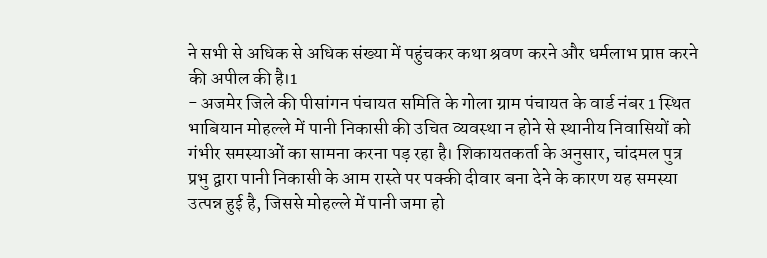ने सभी से अधिक से अधिक संख्या में पहुंचकर कथा श्रवण करने और धर्मलाभ प्राप्त करने की अपील की है।1
- अजमेर जिले की पीसांगन पंचायत समिति के गोला ग्राम पंचायत के वार्ड नंबर 1 स्थित भाबियान मोहल्ले में पानी निकासी की उचित व्यवस्था न होने से स्थानीय निवासियों को गंभीर समस्याओं का सामना करना पड़ रहा है। शिकायतकर्ता के अनुसार, चांदमल पुत्र प्रभु द्वारा पानी निकासी के आम रास्ते पर पक्की दीवार बना देने के कारण यह समस्या उत्पन्न हुई है, जिससे मोहल्ले में पानी जमा हो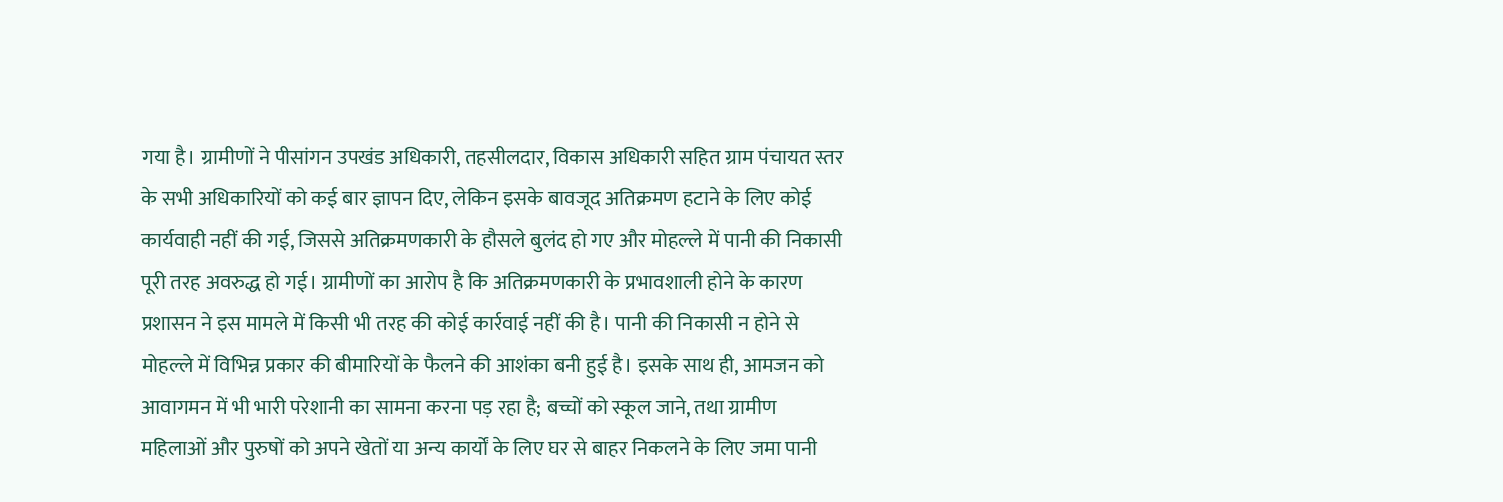गया है। ग्रामीणों ने पीसांगन उपखंड अधिकारी, तहसीलदार, विकास अधिकारी सहित ग्राम पंचायत स्तर के सभी अधिकारियों को कई बार ज्ञापन दिए, लेकिन इसके बावजूद अतिक्रमण हटाने के लिए कोई कार्यवाही नहीं की गई, जिससे अतिक्रमणकारी के हौसले बुलंद हो गए और मोहल्ले में पानी की निकासी पूरी तरह अवरुद्ध हो गई। ग्रामीणों का आरोप है कि अतिक्रमणकारी के प्रभावशाली होने के कारण प्रशासन ने इस मामले में किसी भी तरह की कोई कार्रवाई नहीं की है। पानी की निकासी न होने से मोहल्ले में विभिन्न प्रकार की बीमारियों के फैलने की आशंका बनी हुई है। इसके साथ ही, आमजन को आवागमन में भी भारी परेशानी का सामना करना पड़ रहा है; बच्चों को स्कूल जाने, तथा ग्रामीण महिलाओं और पुरुषों को अपने खेतों या अन्य कार्यों के लिए घर से बाहर निकलने के लिए जमा पानी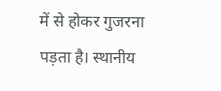में से होकर गुजरना पड़ता है। स्थानीय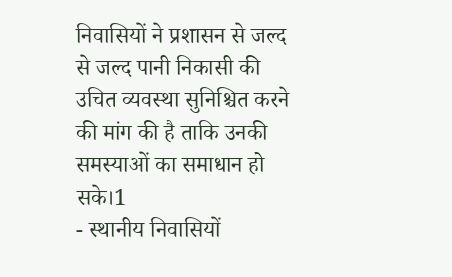निवासियों ने प्रशासन से जल्द से जल्द पानी निकासी की उचित व्यवस्था सुनिश्चित करने की मांग की है ताकि उनकी समस्याओं का समाधान हो सके।1
- स्थानीय निवासियों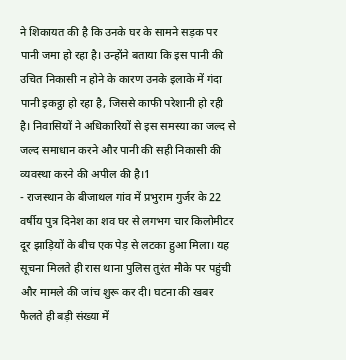ने शिकायत की है कि उनके घर के सामने सड़क पर पानी जमा हो रहा है। उन्होंने बताया कि इस पानी की उचित निकासी न होने के कारण उनके इलाके में गंदा पानी इकट्ठा हो रहा है, जिससे काफी परेशानी हो रही है। निवासियों ने अधिकारियों से इस समस्या का जल्द से जल्द समाधान करने और पानी की सही निकासी की व्यवस्था करने की अपील की है।1
- राजस्थान के बीजाथल गांव में प्रभुराम गुर्जर के 22 वर्षीय पुत्र दिनेश का शव घर से लगभग चार किलोमीटर दूर झाड़ियों के बीच एक पेड़ से लटका हुआ मिला। यह सूचना मिलते ही रास थाना पुलिस तुरंत मौके पर पहुंची और मामले की जांच शुरू कर दी। घटना की खबर फैलते ही बड़ी संख्या में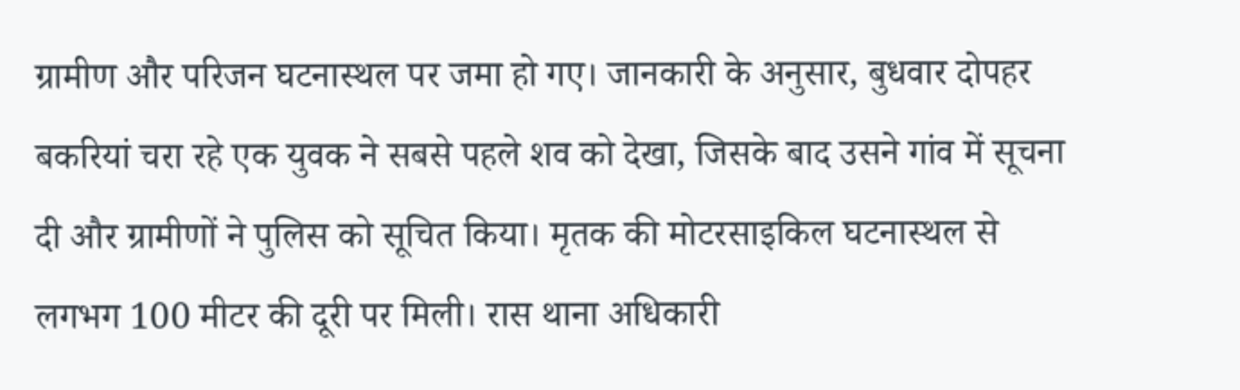ग्रामीण और परिजन घटनास्थल पर जमा हो गए। जानकारी के अनुसार, बुधवार दोपहर बकरियां चरा रहे एक युवक ने सबसे पहले शव को देखा, जिसके बाद उसने गांव में सूचना दी और ग्रामीणों ने पुलिस को सूचित किया। मृतक की मोटरसाइकिल घटनास्थल से लगभग 100 मीटर की दूरी पर मिली। रास थाना अधिकारी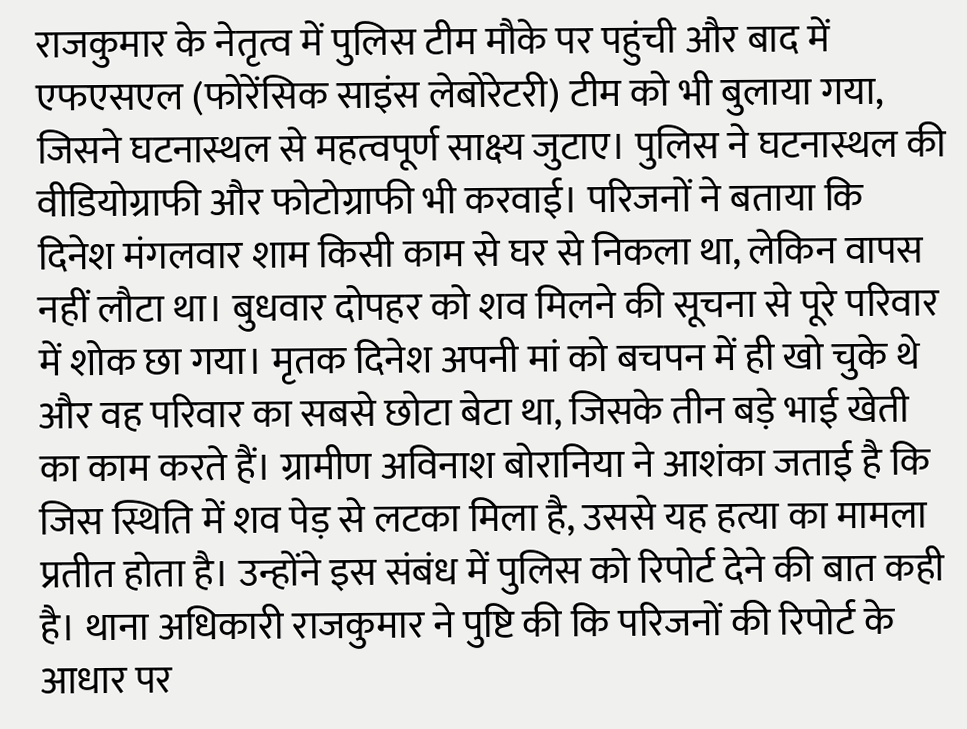राजकुमार के नेतृत्व में पुलिस टीम मौके पर पहुंची और बाद में एफएसएल (फोरेंसिक साइंस लेबोरेटरी) टीम को भी बुलाया गया, जिसने घटनास्थल से महत्वपूर्ण साक्ष्य जुटाए। पुलिस ने घटनास्थल की वीडियोग्राफी और फोटोग्राफी भी करवाई। परिजनों ने बताया कि दिनेश मंगलवार शाम किसी काम से घर से निकला था, लेकिन वापस नहीं लौटा था। बुधवार दोपहर को शव मिलने की सूचना से पूरे परिवार में शोक छा गया। मृतक दिनेश अपनी मां को बचपन में ही खो चुके थे और वह परिवार का सबसे छोटा बेटा था, जिसके तीन बड़े भाई खेती का काम करते हैं। ग्रामीण अविनाश बोरानिया ने आशंका जताई है कि जिस स्थिति में शव पेड़ से लटका मिला है, उससे यह हत्या का मामला प्रतीत होता है। उन्होंने इस संबंध में पुलिस को रिपोर्ट देने की बात कही है। थाना अधिकारी राजकुमार ने पुष्टि की कि परिजनों की रिपोर्ट के आधार पर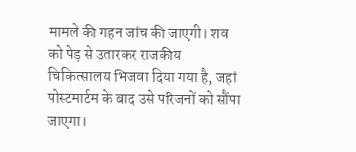मामले की गहन जांच की जाएगी। शव को पेड़ से उतारकर राजकीय चिकित्सालय भिजवा दिया गया है, जहां पोस्टमार्टम के बाद उसे परिजनों को सौंपा जाएगा।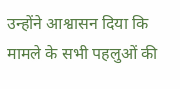उन्होंने आश्वासन दिया कि मामले के सभी पहलुओं की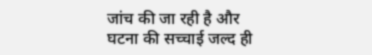जांच की जा रही है और घटना की सच्चाई जल्द ही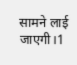सामने लाई जाएगी।1